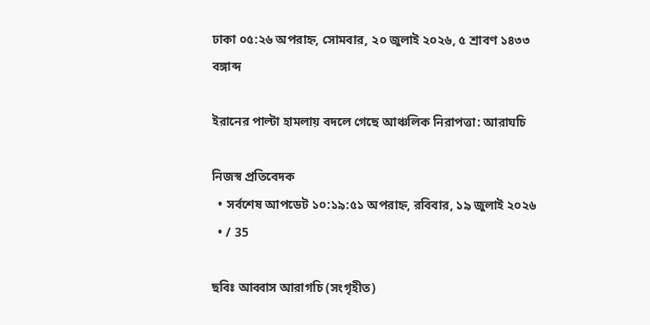ঢাকা ০৫:২৬ অপরাহ্ন, সোমবার, ২০ জুলাই ২০২৬, ৫ শ্রাবণ ১৪৩৩ বঙ্গাব্দ

ইরানের পাল্টা হামলায় বদলে গেছে আঞ্চলিক নিরাপত্তা: আরাঘচি

নিজস্ব প্রতিবেদক
  • সর্বশেষ আপডেট ১০:১৯:৫১ অপরাহ্ন, রবিবার, ১৯ জুলাই ২০২৬
  • / 35

ছবিঃ আব্বাস আরাগচি (সংগৃহীত)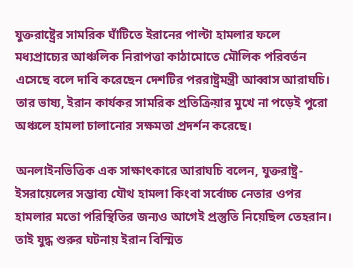যুক্তরাষ্ট্রের সামরিক ঘাঁটিতে ইরানের পাল্টা হামলার ফলে মধ্যপ্রাচ্যের আঞ্চলিক নিরাপত্তা কাঠামোতে মৌলিক পরিবর্তন এসেছে বলে দাবি করেছেন দেশটির পররাষ্ট্রমন্ত্রী আব্বাস আরাঘচি। তার ভাষ্য, ইরান কার্যকর সামরিক প্রতিক্রিয়ার মুখে না পড়েই পুরো অঞ্চলে হামলা চালানোর সক্ষমতা প্রদর্শন করেছে।

অনলাইনভিত্তিক এক সাক্ষাৎকারে আরাঘচি বলেন, যুক্তরাষ্ট্র-ইসরায়েলের সম্ভাব্য যৌথ হামলা কিংবা সর্বোচ্চ নেতার ওপর হামলার মতো পরিস্থিতির জন্যও আগেই প্রস্তুতি নিয়েছিল তেহরান। তাই যুদ্ধ শুরুর ঘটনায় ইরান বিস্মিত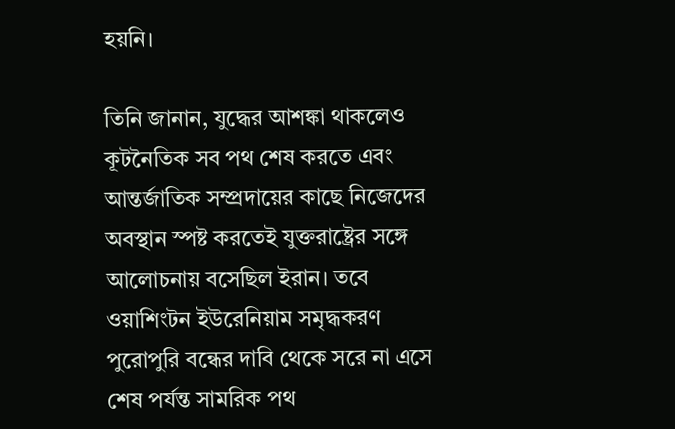হয়নি।

তিনি জানান, যুদ্ধের আশঙ্কা থাকলেও কূটনৈতিক সব পথ শেষ করতে এবং আন্তর্জাতিক সম্প্রদায়ের কাছে নিজেদের অবস্থান স্পষ্ট করতেই যুক্তরাষ্ট্রের সঙ্গে আলোচনায় বসেছিল ইরান। তবে ওয়াশিংটন ইউরেনিয়াম সমৃদ্ধকরণ পুরোপুরি বন্ধের দাবি থেকে সরে না এসে শেষ পর্যন্ত সামরিক পথ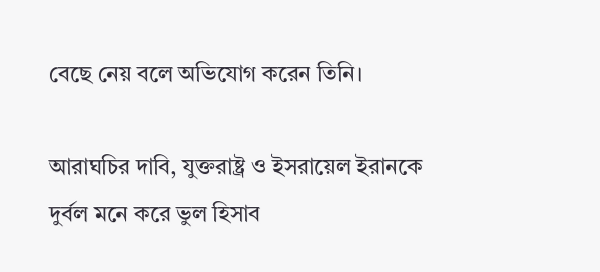বেছে নেয় বলে অভিযোগ করেন তিনি।

আরাঘচির দাবি, যুক্তরাষ্ট্র ও ইসরায়েল ইরানকে দুর্বল মনে করে ভুল হিসাব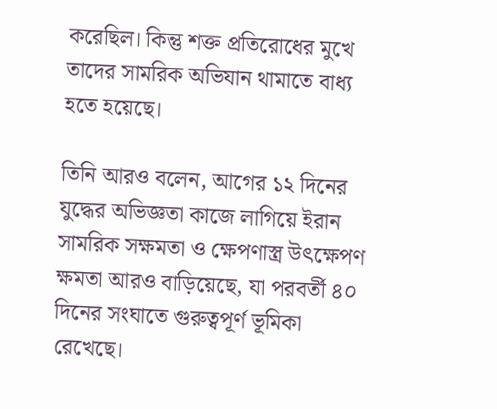করেছিল। কিন্তু শক্ত প্রতিরোধের মুখে তাদের সামরিক অভিযান থামাতে বাধ্য হতে হয়েছে।

তিনি আরও বলেন, আগের ১২ দিনের যুদ্ধের অভিজ্ঞতা কাজে লাগিয়ে ইরান সামরিক সক্ষমতা ও ক্ষেপণাস্ত্র উৎক্ষেপণ ক্ষমতা আরও বাড়িয়েছে, যা পরবর্তী ৪০ দিনের সংঘাতে গুরুত্বপূর্ণ ভূমিকা রেখেছে।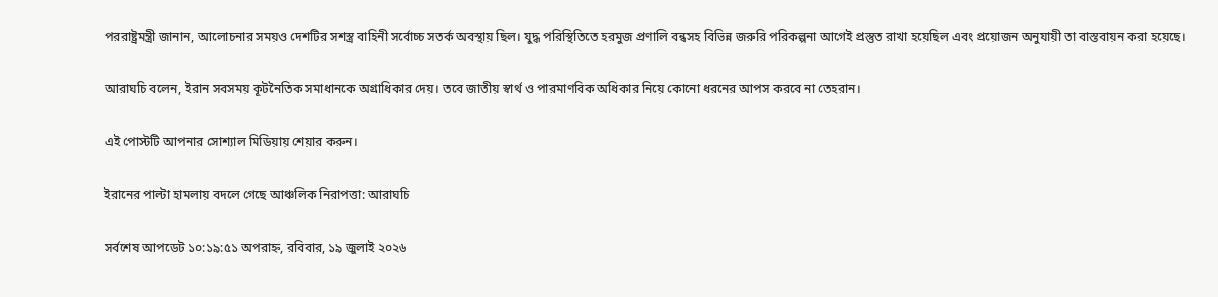পররাষ্ট্রমন্ত্রী জানান, আলোচনার সময়ও দেশটির সশস্ত্র বাহিনী সর্বোচ্চ সতর্ক অবস্থায় ছিল। যুদ্ধ পরিস্থিতিতে হরমুজ প্রণালি বন্ধসহ বিভিন্ন জরুরি পরিকল্পনা আগেই প্রস্তুত রাখা হয়েছিল এবং প্রয়োজন অনুযায়ী তা বাস্তবায়ন করা হয়েছে।

আরাঘচি বলেন, ইরান সবসময় কূটনৈতিক সমাধানকে অগ্রাধিকার দেয়। তবে জাতীয় স্বার্থ ও পারমাণবিক অধিকার নিয়ে কোনো ধরনের আপস করবে না তেহরান।

এই পোস্টটি আপনার সোশ্যাল মিডিয়ায় শেয়ার করুন।

ইরানের পাল্টা হামলায় বদলে গেছে আঞ্চলিক নিরাপত্তা: আরাঘচি

সর্বশেষ আপডেট ১০:১৯:৫১ অপরাহ্ন, রবিবার, ১৯ জুলাই ২০২৬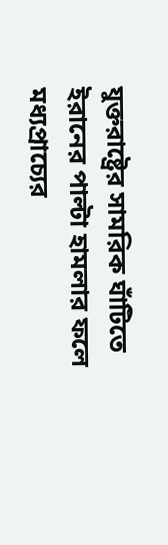যুক্তরাষ্ট্রের সামরিক ঘাঁটিতে ইরানের পাল্টা হামলার ফলে মধ্যপ্রাচ্যের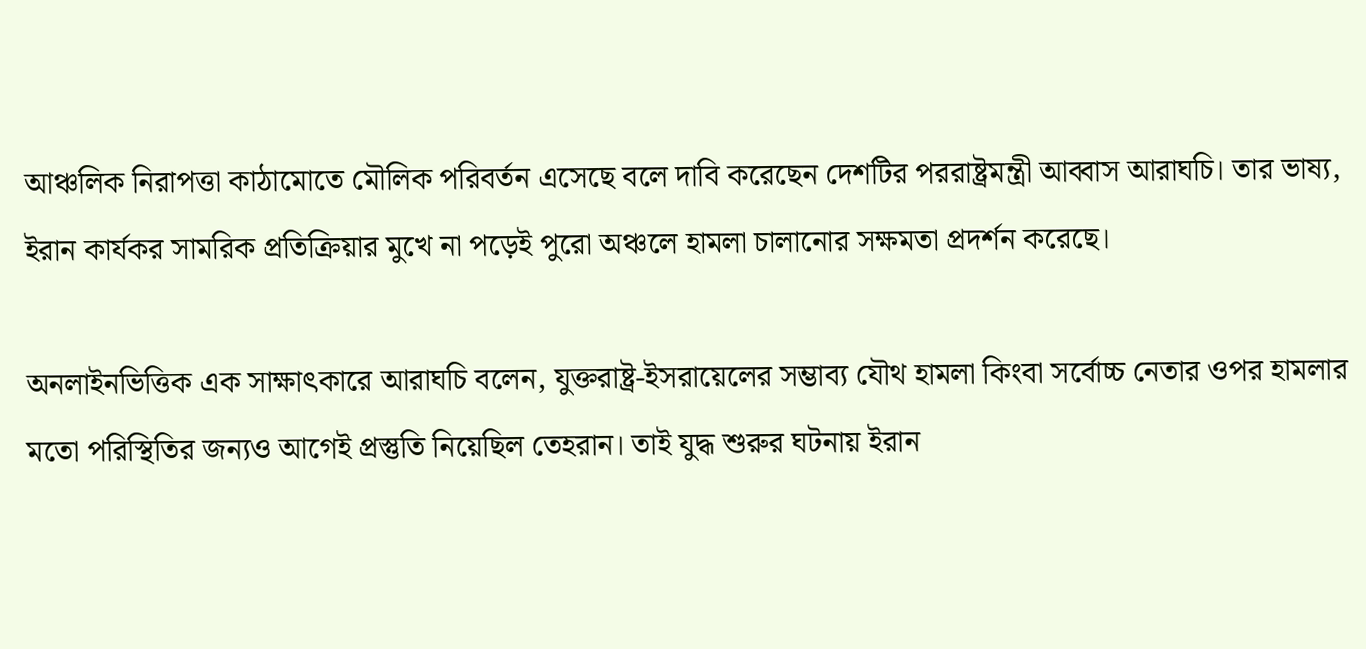আঞ্চলিক নিরাপত্তা কাঠামোতে মৌলিক পরিবর্তন এসেছে বলে দাবি করেছেন দেশটির পররাষ্ট্রমন্ত্রী আব্বাস আরাঘচি। তার ভাষ্য, ইরান কার্যকর সামরিক প্রতিক্রিয়ার মুখে না পড়েই পুরো অঞ্চলে হামলা চালানোর সক্ষমতা প্রদর্শন করেছে।

অনলাইনভিত্তিক এক সাক্ষাৎকারে আরাঘচি বলেন, যুক্তরাষ্ট্র-ইসরায়েলের সম্ভাব্য যৌথ হামলা কিংবা সর্বোচ্চ নেতার ওপর হামলার মতো পরিস্থিতির জন্যও আগেই প্রস্তুতি নিয়েছিল তেহরান। তাই যুদ্ধ শুরুর ঘটনায় ইরান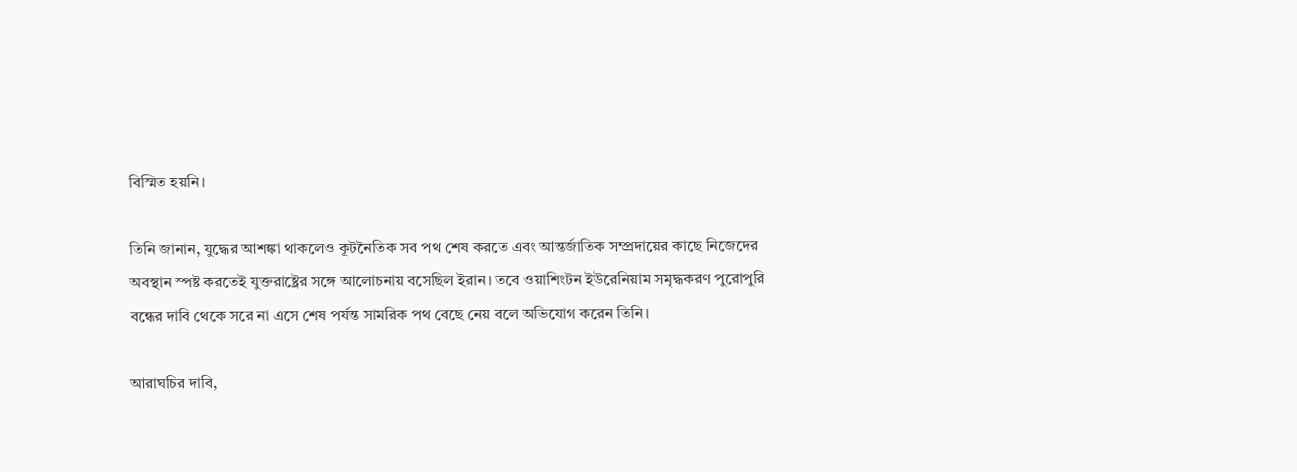বিস্মিত হয়নি।

তিনি জানান, যুদ্ধের আশঙ্কা থাকলেও কূটনৈতিক সব পথ শেষ করতে এবং আন্তর্জাতিক সম্প্রদায়ের কাছে নিজেদের অবস্থান স্পষ্ট করতেই যুক্তরাষ্ট্রের সঙ্গে আলোচনায় বসেছিল ইরান। তবে ওয়াশিংটন ইউরেনিয়াম সমৃদ্ধকরণ পুরোপুরি বন্ধের দাবি থেকে সরে না এসে শেষ পর্যন্ত সামরিক পথ বেছে নেয় বলে অভিযোগ করেন তিনি।

আরাঘচির দাবি,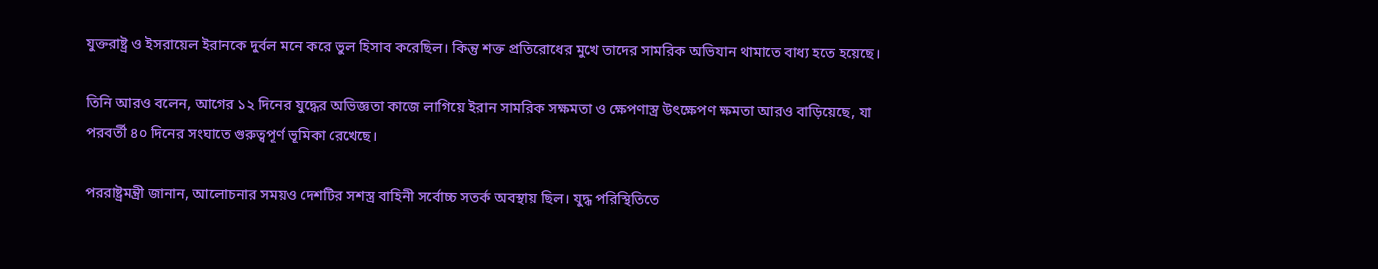যুক্তরাষ্ট্র ও ইসরায়েল ইরানকে দুর্বল মনে করে ভুল হিসাব করেছিল। কিন্তু শক্ত প্রতিরোধের মুখে তাদের সামরিক অভিযান থামাতে বাধ্য হতে হয়েছে।

তিনি আরও বলেন, আগের ১২ দিনের যুদ্ধের অভিজ্ঞতা কাজে লাগিয়ে ইরান সামরিক সক্ষমতা ও ক্ষেপণাস্ত্র উৎক্ষেপণ ক্ষমতা আরও বাড়িয়েছে, যা পরবর্তী ৪০ দিনের সংঘাতে গুরুত্বপূর্ণ ভূমিকা রেখেছে।

পররাষ্ট্রমন্ত্রী জানান, আলোচনার সময়ও দেশটির সশস্ত্র বাহিনী সর্বোচ্চ সতর্ক অবস্থায় ছিল। যুদ্ধ পরিস্থিতিতে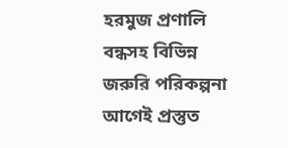হরমুজ প্রণালি বন্ধসহ বিভিন্ন জরুরি পরিকল্পনা আগেই প্রস্তুত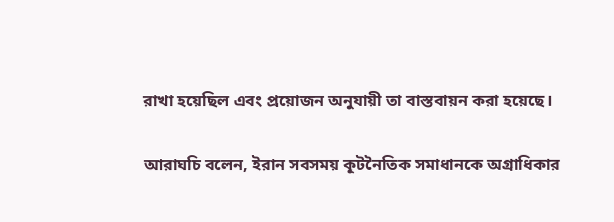রাখা হয়েছিল এবং প্রয়োজন অনুযায়ী তা বাস্তবায়ন করা হয়েছে।

আরাঘচি বলেন, ইরান সবসময় কূটনৈতিক সমাধানকে অগ্রাধিকার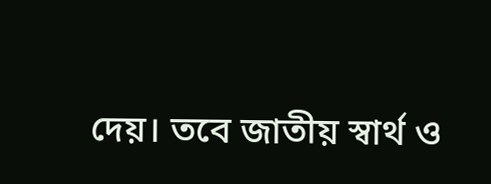দেয়। তবে জাতীয় স্বার্থ ও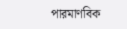পারমাণবিক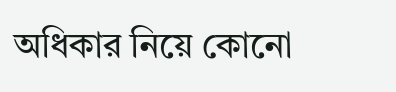অধিকার নিয়ে কোনো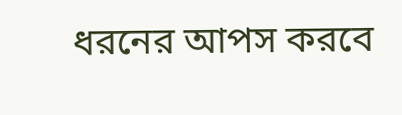ধরনের আপস করবে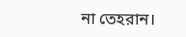না তেহরান।